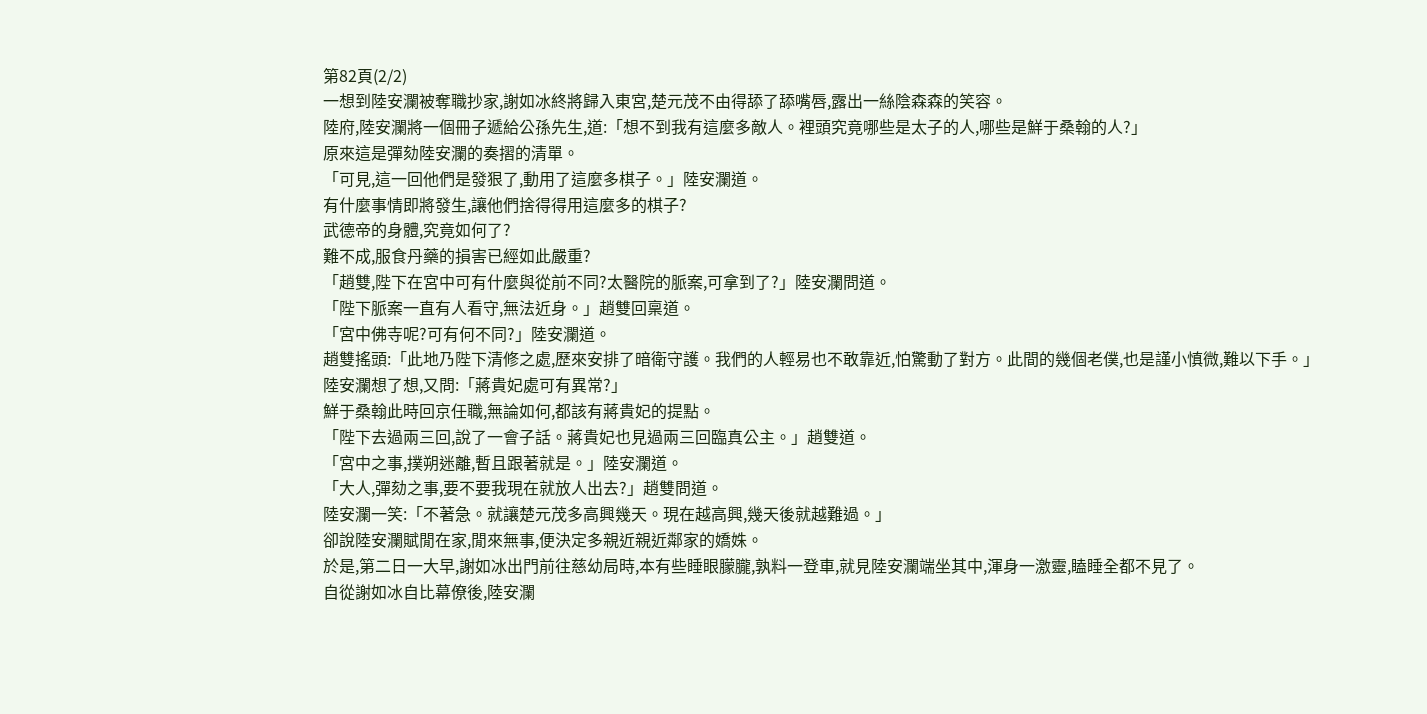第82頁(2/2)
一想到陸安瀾被奪職抄家,謝如冰終將歸入東宮,楚元茂不由得舔了舔嘴唇,露出一絲陰森森的笑容。
陸府,陸安瀾將一個冊子遞給公孫先生,道:「想不到我有這麼多敵人。裡頭究竟哪些是太子的人,哪些是鮮于桑翰的人?」
原來這是彈劾陸安瀾的奏摺的清單。
「可見,這一回他們是發狠了,動用了這麼多棋子。」陸安瀾道。
有什麼事情即將發生,讓他們捨得得用這麼多的棋子?
武德帝的身體,究竟如何了?
難不成,服食丹藥的損害已經如此嚴重?
「趙雙,陛下在宮中可有什麼與從前不同?太醫院的脈案,可拿到了?」陸安瀾問道。
「陛下脈案一直有人看守,無法近身。」趙雙回稟道。
「宮中佛寺呢?可有何不同?」陸安瀾道。
趙雙搖頭:「此地乃陛下清修之處,歷來安排了暗衛守護。我們的人輕易也不敢靠近,怕驚動了對方。此間的幾個老僕,也是謹小慎微,難以下手。」
陸安瀾想了想,又問:「蔣貴妃處可有異常?」
鮮于桑翰此時回京任職,無論如何,都該有蔣貴妃的提點。
「陛下去過兩三回,說了一會子話。蔣貴妃也見過兩三回臨真公主。」趙雙道。
「宮中之事,撲朔迷離,暫且跟著就是。」陸安瀾道。
「大人,彈劾之事,要不要我現在就放人出去?」趙雙問道。
陸安瀾一笑:「不著急。就讓楚元茂多高興幾天。現在越高興,幾天後就越難過。」
卻說陸安瀾賦閒在家,閒來無事,便決定多親近親近鄰家的嬌姝。
於是,第二日一大早,謝如冰出門前往慈幼局時,本有些睡眼朦朧,孰料一登車,就見陸安瀾端坐其中,渾身一激靈,瞌睡全都不見了。
自從謝如冰自比幕僚後,陸安瀾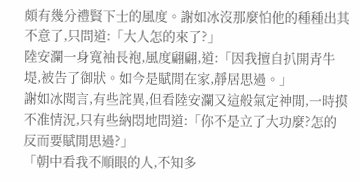頗有幾分禮賢下士的風度。謝如冰沒那麼怕他的種種出其不意了,只問道:「大人怎的來了?」
陸安瀾一身寬袖長袍,風度翩翩,道:「因我擅自扒開青牛堤,被告了御狀。如今是賦閒在家,靜居思過。」
謝如冰聞言,有些詫異,但看陸安瀾又這般氣定神閒,一時摸不准情況,只有些納悶地問道:「你不是立了大功麼?怎的反而要賦閒思過?」
「朝中看我不順眼的人,不知多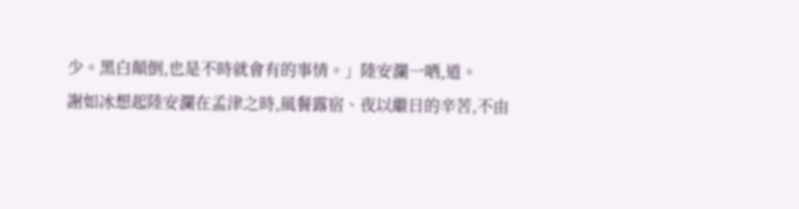少。黑白顛倒,也是不時就會有的事情。」陸安瀾一哂,道。
謝如冰想起陸安瀾在孟津之時,風餐露宿、夜以繼日的辛苦,不由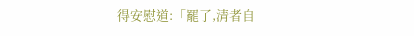得安慰道:「罷了,清者自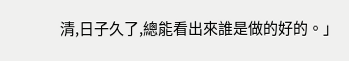清,日子久了,總能看出來誰是做的好的。」